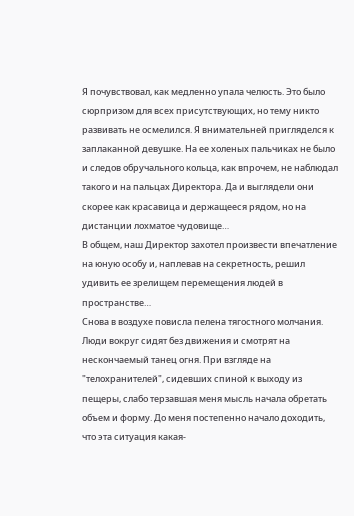Я почувствовал, как медленно упала челюсть. Это было сюрпризом для всех присутствующих, но тему никто развивать не осмелился. Я внимательней пригляделся к заплаканной девушке. На ее холеных пальчиках не было и следов обручального кольца, как впрочем, не наблюдал такого и на пальцах Директора. Да и выглядели они скорее как красавица и держащееся рядом, но на дистанции лохматое чудовище…
В общем, наш Директор захотел произвести впечатление на юную особу и, наплевав на секретность, решил удивить ее зрелищем перемещения людей в пространстве…
Снова в воздухе повисла пелена тягостного молчания. Люди вокруг сидят без движения и смотрят на нескончаемый танец огня. При взгляде на "телохранителей", сидевших спиной к выходу из пещеры, слабо терзавшая меня мысль начала обретать объем и форму. До меня постепенно начало доходить, что эта ситуация какая-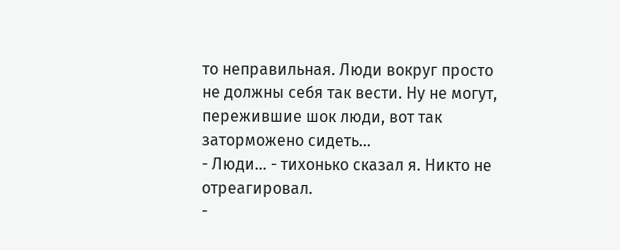то неправильная. Люди вокруг просто не должны себя так вести. Ну не могут, пережившие шок люди, вот так заторможено сидеть…
- Люди… - тихонько сказал я. Никто не отреагировал.
-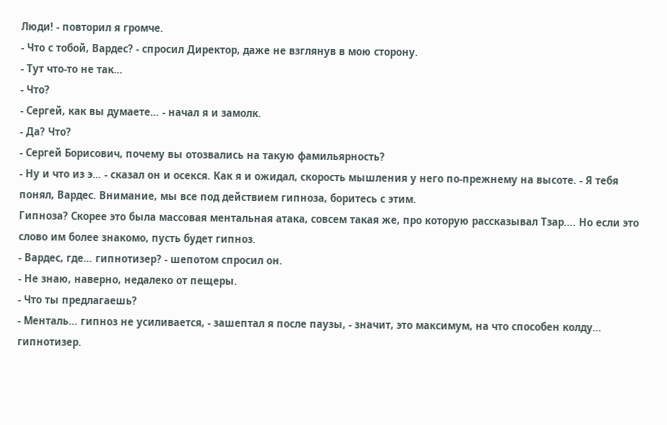Люди! - повторил я громче.
- Что с тобой, Вардес? - спросил Директор, даже не взглянув в мою сторону.
- Тут что-то не так…
- Что?
- Сергей, как вы думаете… - начал я и замолк.
- Да? Что?
- Сергей Борисович, почему вы отозвались на такую фамильярность?
- Ну и что из э… - сказал он и осекся. Как я и ожидал, скорость мышления у него по-прежнему на высоте. - Я тебя понял, Вардес. Внимание, мы все под действием гипноза, боритесь с этим.
Гипноза? Скорее это была массовая ментальная атака, совсем такая же, про которую рассказывал Тзар…. Но если это слово им более знакомо, пусть будет гипноз.
- Вардес, где… гипнотизер? - шепотом спросил он.
- Не знаю, наверно, недалеко от пещеры.
- Что ты предлагаешь?
- Менталь… гипноз не усиливается, - зашептал я после паузы, - значит, это максимум, на что способен колду… гипнотизер.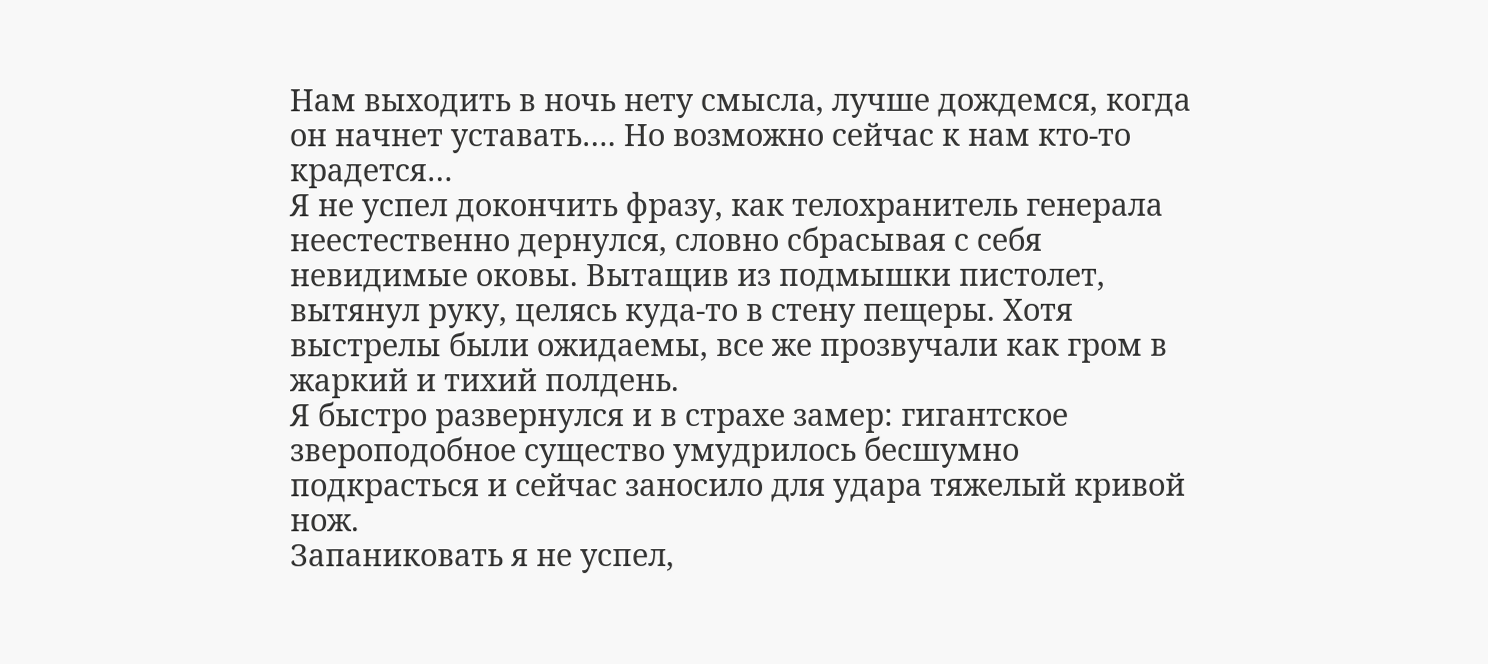Нам выходить в ночь нету смысла, лучше дождемся, когда он начнет уставать…. Но возможно сейчас к нам кто-то крадется…
Я не успел докончить фразу, как телохранитель генерала неестественно дернулся, словно сбрасывая с себя невидимые оковы. Вытащив из подмышки пистолет, вытянул руку, целясь куда-то в стену пещеры. Хотя выстрелы были ожидаемы, все же прозвучали как гром в жаркий и тихий полдень.
Я быстро развернулся и в страхе замер: гигантское звероподобное существо умудрилось бесшумно подкрасться и сейчас заносило для удара тяжелый кривой нож.
Запаниковать я не успел,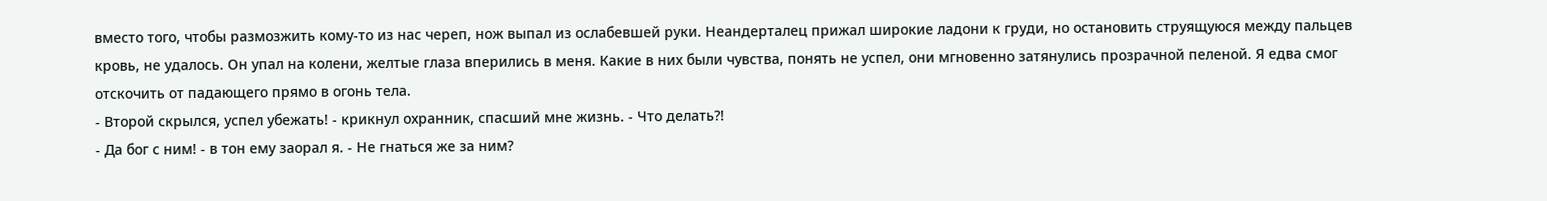вместо того, чтобы размозжить кому-то из нас череп, нож выпал из ослабевшей руки. Неандерталец прижал широкие ладони к груди, но остановить струящуюся между пальцев кровь, не удалось. Он упал на колени, желтые глаза вперились в меня. Какие в них были чувства, понять не успел, они мгновенно затянулись прозрачной пеленой. Я едва смог отскочить от падающего прямо в огонь тела.
- Второй скрылся, успел убежать! - крикнул охранник, спасший мне жизнь. - Что делать?!
- Да бог с ним! - в тон ему заорал я. - Не гнаться же за ним?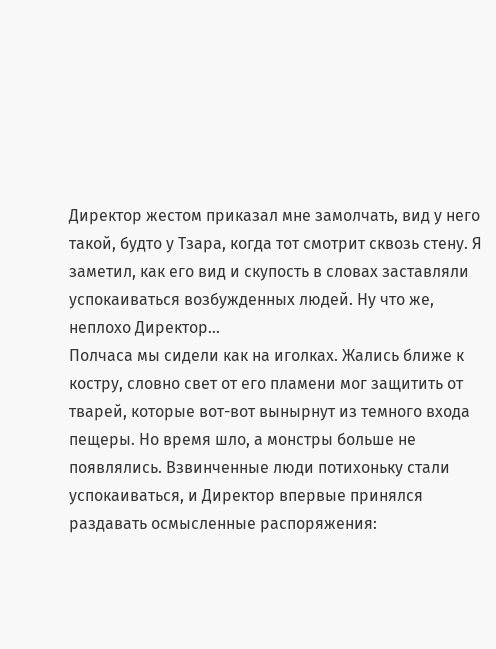Директор жестом приказал мне замолчать, вид у него такой, будто у Тзара, когда тот смотрит сквозь стену. Я заметил, как его вид и скупость в словах заставляли успокаиваться возбужденных людей. Ну что же, неплохо Директор…
Полчаса мы сидели как на иголках. Жались ближе к костру, словно свет от его пламени мог защитить от тварей, которые вот-вот вынырнут из темного входа пещеры. Но время шло, а монстры больше не появлялись. Взвинченные люди потихоньку стали успокаиваться, и Директор впервые принялся раздавать осмысленные распоряжения: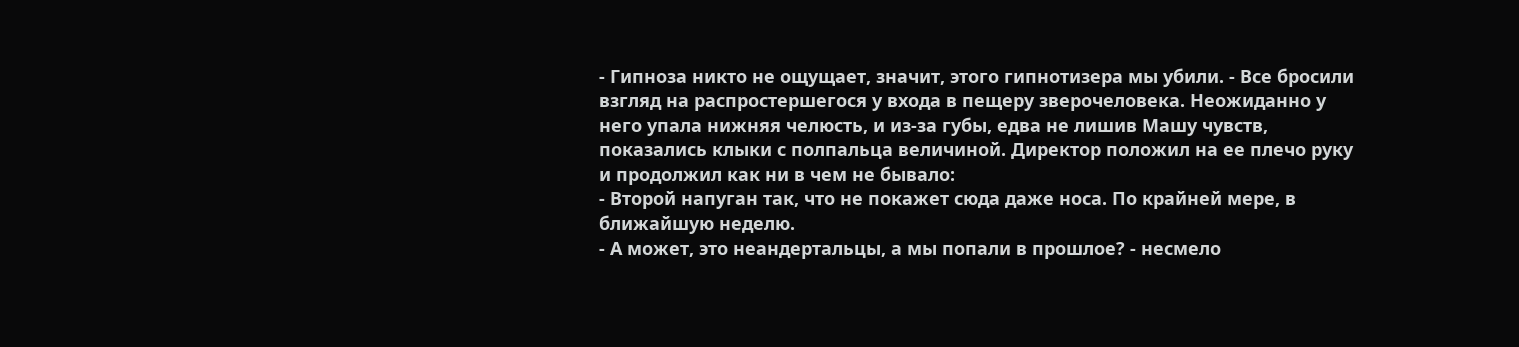- Гипноза никто не ощущает, значит, этого гипнотизера мы убили. - Все бросили взгляд на распростершегося у входа в пещеру зверочеловека. Неожиданно у него упала нижняя челюсть, и из-за губы, едва не лишив Машу чувств, показались клыки с полпальца величиной. Директор положил на ее плечо руку и продолжил как ни в чем не бывало:
- Второй напуган так, что не покажет сюда даже носа. По крайней мере, в ближайшую неделю.
- А может, это неандертальцы, а мы попали в прошлое? - несмело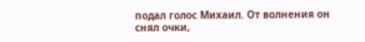подал голос Михаил. От волнения он снял очки,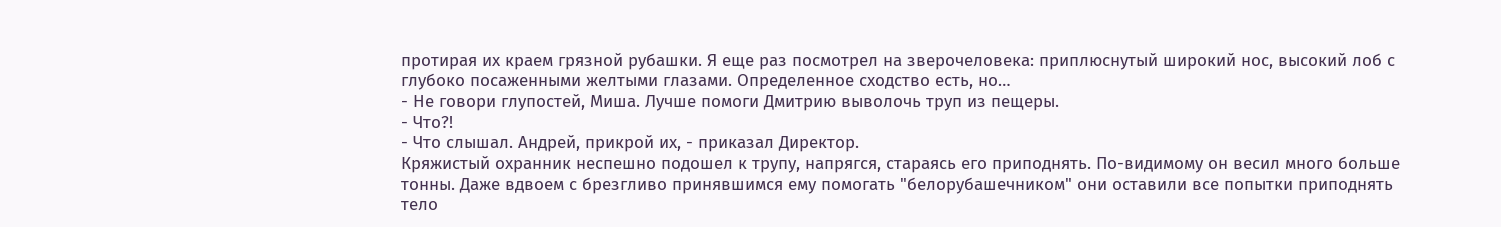протирая их краем грязной рубашки. Я еще раз посмотрел на зверочеловека: приплюснутый широкий нос, высокий лоб с глубоко посаженными желтыми глазами. Определенное сходство есть, но…
- Не говори глупостей, Миша. Лучше помоги Дмитрию выволочь труп из пещеры.
- Что?!
- Что слышал. Андрей, прикрой их, - приказал Директор.
Кряжистый охранник неспешно подошел к трупу, напрягся, стараясь его приподнять. По-видимому он весил много больше тонны. Даже вдвоем с брезгливо принявшимся ему помогать "белорубашечником" они оставили все попытки приподнять тело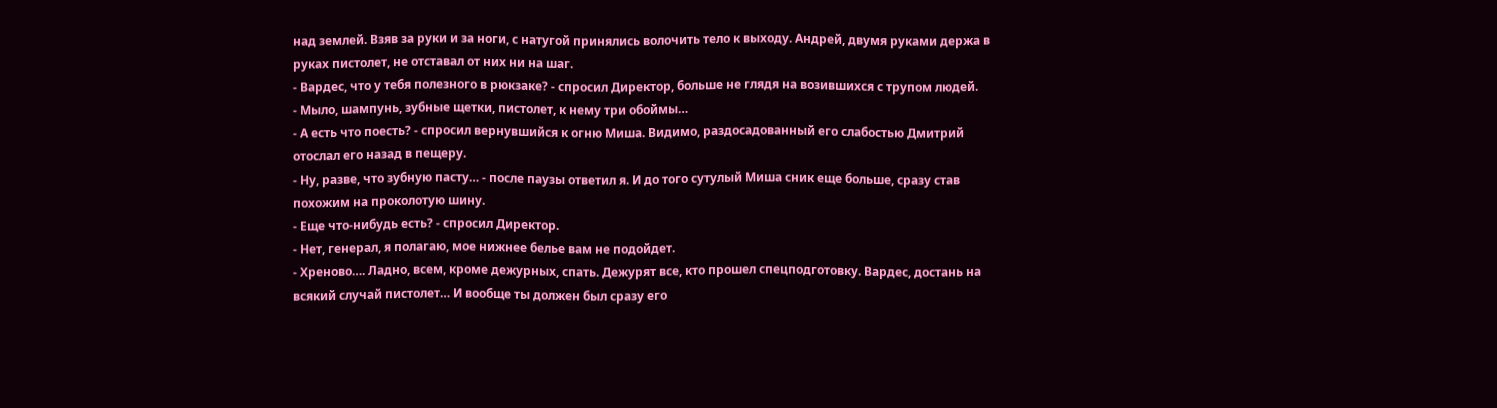над землей. Взяв за руки и за ноги, с натугой принялись волочить тело к выходу. Андрей, двумя руками держа в руках пистолет, не отставал от них ни на шаг.
- Вардес, что у тебя полезного в рюкзаке? - спросил Директор, больше не глядя на возившихся с трупом людей.
- Мыло, шампунь, зубные щетки, пистолет, к нему три обоймы…
- А есть что поесть? - спросил вернувшийся к огню Миша. Видимо, раздосадованный его слабостью Дмитрий отослал его назад в пещеру.
- Ну, разве, что зубную пасту… - после паузы ответил я. И до того сутулый Миша сник еще больше, сразу став похожим на проколотую шину.
- Еще что-нибудь есть? - спросил Директор.
- Нет, генерал, я полагаю, мое нижнее белье вам не подойдет.
- Хреново…. Ладно, всем, кроме дежурных, спать. Дежурят все, кто прошел спецподготовку. Вардес, достань на всякий случай пистолет… И вообще ты должен был сразу его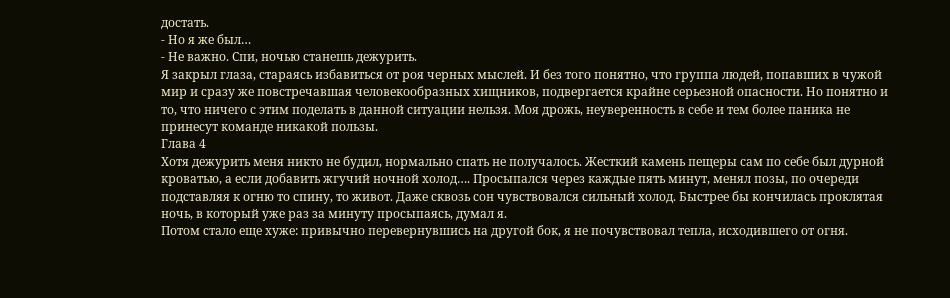достать.
- Но я же был…
- Не важно. Спи, ночью станешь дежурить.
Я закрыл глаза, стараясь избавиться от роя черных мыслей. И без того понятно, что группа людей, попавших в чужой мир и сразу же повстречавшая человекообразных хищников, подвергается крайне серьезной опасности. Но понятно и то, что ничего с этим поделать в данной ситуации нельзя. Моя дрожь, неуверенность в себе и тем более паника не принесут команде никакой пользы.
Глава 4
Хотя дежурить меня никто не будил, нормально спать не получалось. Жесткий камень пещеры сам по себе был дурной кроватью, а если добавить жгучий ночной холод…. Просыпался через каждые пять минут, менял позы, по очереди подставляя к огню то спину, то живот. Даже сквозь сон чувствовался сильный холод. Быстрее бы кончилась проклятая ночь, в который уже раз за минуту просыпаясь, думал я.
Потом стало еще хуже: привычно перевернувшись на другой бок, я не почувствовал тепла, исходившего от огня.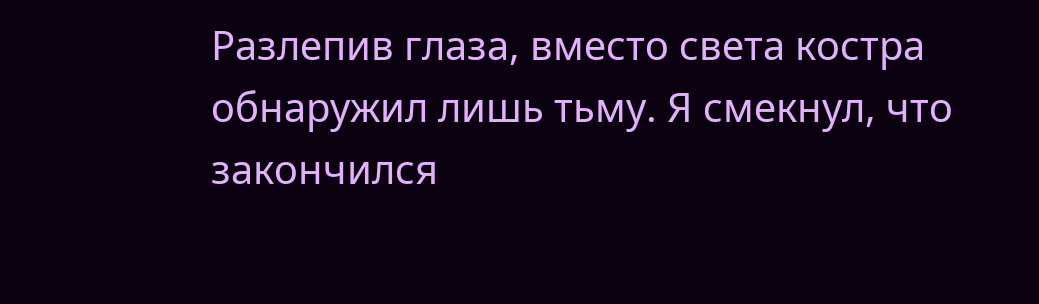Разлепив глаза, вместо света костра обнаружил лишь тьму. Я смекнул, что закончился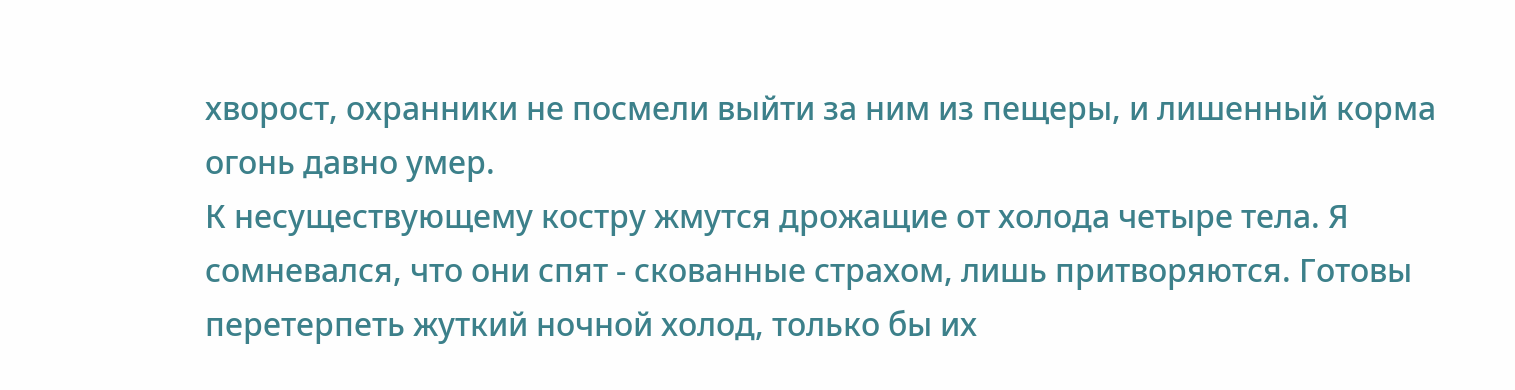хворост, охранники не посмели выйти за ним из пещеры, и лишенный корма огонь давно умер.
К несуществующему костру жмутся дрожащие от холода четыре тела. Я сомневался, что они спят - скованные страхом, лишь притворяются. Готовы перетерпеть жуткий ночной холод, только бы их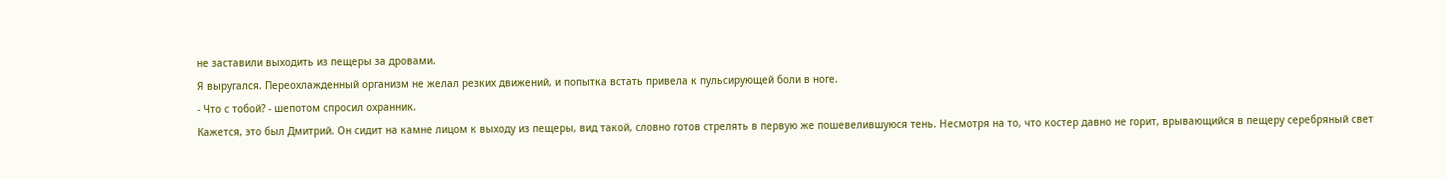не заставили выходить из пещеры за дровами.
Я выругался. Переохлажденный организм не желал резких движений, и попытка встать привела к пульсирующей боли в ноге.
- Что с тобой? - шепотом спросил охранник.
Кажется, это был Дмитрий. Он сидит на камне лицом к выходу из пещеры, вид такой, словно готов стрелять в первую же пошевелившуюся тень. Несмотря на то, что костер давно не горит, врывающийся в пещеру серебряный свет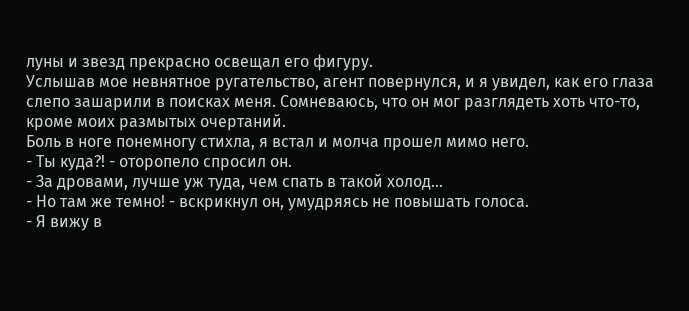луны и звезд прекрасно освещал его фигуру.
Услышав мое невнятное ругательство, агент повернулся, и я увидел, как его глаза слепо зашарили в поисках меня. Сомневаюсь, что он мог разглядеть хоть что-то, кроме моих размытых очертаний.
Боль в ноге понемногу стихла, я встал и молча прошел мимо него.
- Ты куда?! - оторопело спросил он.
- За дровами, лучше уж туда, чем спать в такой холод…
- Но там же темно! - вскрикнул он, умудряясь не повышать голоса.
- Я вижу в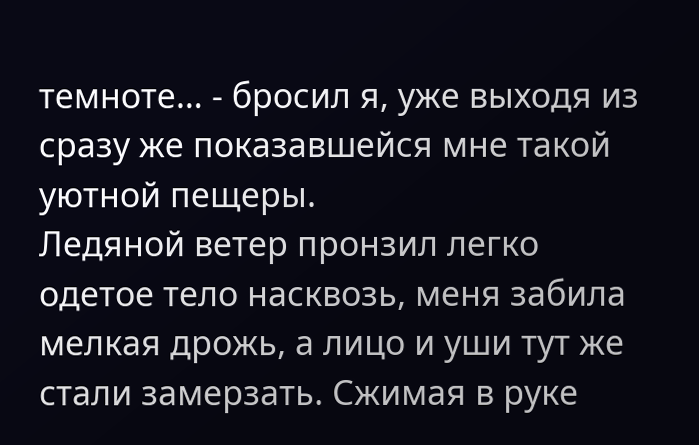темноте… - бросил я, уже выходя из сразу же показавшейся мне такой уютной пещеры.
Ледяной ветер пронзил легко одетое тело насквозь, меня забила мелкая дрожь, а лицо и уши тут же стали замерзать. Сжимая в руке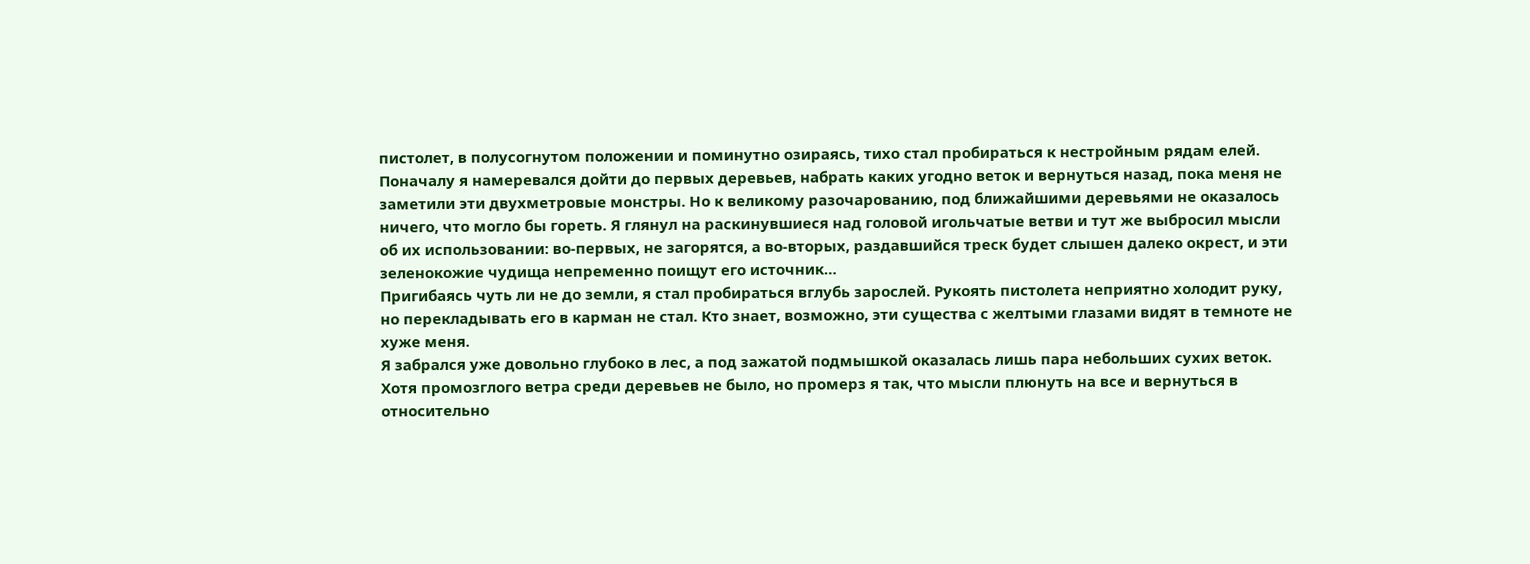пистолет, в полусогнутом положении и поминутно озираясь, тихо стал пробираться к нестройным рядам елей.
Поначалу я намеревался дойти до первых деревьев, набрать каких угодно веток и вернуться назад, пока меня не заметили эти двухметровые монстры. Но к великому разочарованию, под ближайшими деревьями не оказалось ничего, что могло бы гореть. Я глянул на раскинувшиеся над головой игольчатые ветви и тут же выбросил мысли об их использовании: во-первых, не загорятся, а во-вторых, раздавшийся треск будет слышен далеко окрест, и эти зеленокожие чудища непременно поищут его источник…
Пригибаясь чуть ли не до земли, я стал пробираться вглубь зарослей. Рукоять пистолета неприятно холодит руку, но перекладывать его в карман не стал. Кто знает, возможно, эти существа с желтыми глазами видят в темноте не хуже меня.
Я забрался уже довольно глубоко в лес, а под зажатой подмышкой оказалась лишь пара небольших сухих веток. Хотя промозглого ветра среди деревьев не было, но промерз я так, что мысли плюнуть на все и вернуться в относительно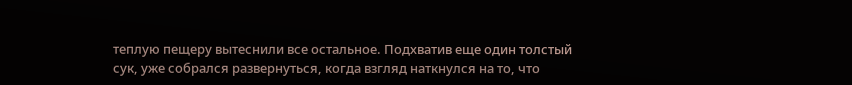теплую пещеру вытеснили все остальное. Подхватив еще один толстый сук, уже собрался развернуться, когда взгляд наткнулся на то, что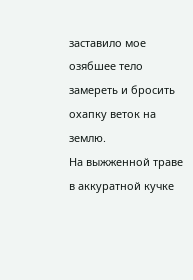заставило мое озябшее тело замереть и бросить охапку веток на землю.
На выжженной траве в аккуратной кучке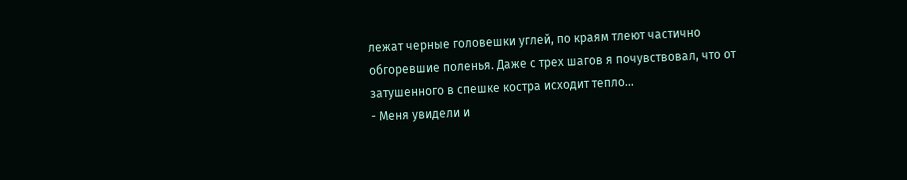лежат черные головешки углей, по краям тлеют частично обгоревшие поленья. Даже с трех шагов я почувствовал, что от затушенного в спешке костра исходит тепло…
- Меня увидели и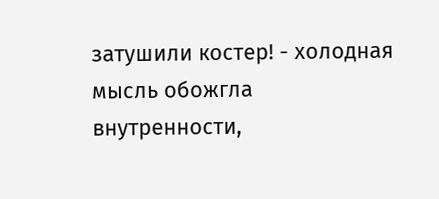затушили костер! - холодная мысль обожгла внутренности,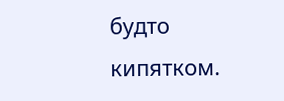будто кипятком.